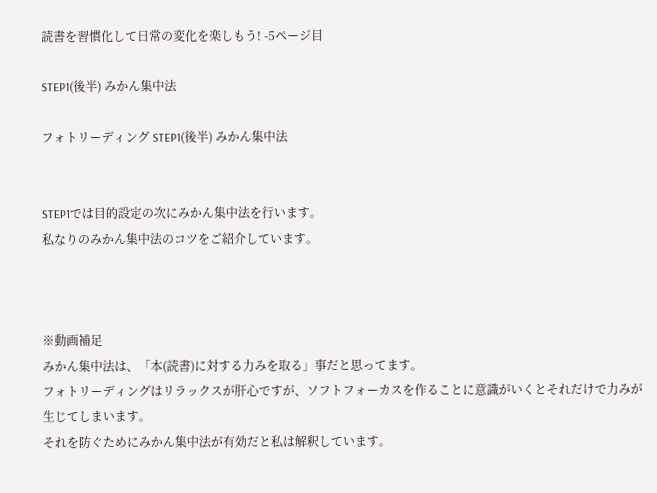読書を習慣化して日常の変化を楽しもう! -5ページ目

STEP1(後半) みかん集中法

フォトリーディング STEP1(後半) みかん集中法


STEP1では目的設定の次にみかん集中法を行います。
私なりのみかん集中法のコツをご紹介しています。



※動画補足
みかん集中法は、「本(読書)に対する力みを取る」事だと思ってます。
フォトリーディングはリラックスが肝心ですが、ソフトフォーカスを作ることに意識がいくとそれだけで力みが生じてしまいます。
それを防ぐためにみかん集中法が有効だと私は解釈しています。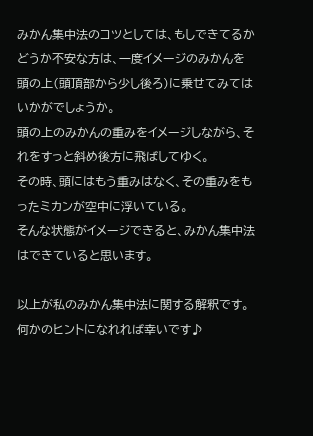みかん集中法のコツとしては、もしできてるかどうか不安な方は、一度イメージのみかんを頭の上(頭頂部から少し後ろ)に乗せてみてはいかがでしょうか。
頭の上のみかんの重みをイメージしながら、それをすっと斜め後方に飛ばしてゆく。
その時、頭にはもう重みはなく、その重みをもったミカンが空中に浮いている。
そんな状態がイメージできると、みかん集中法はできていると思います。

以上が私のみかん集中法に関する解釈です。
何かのヒントになれれば幸いです♪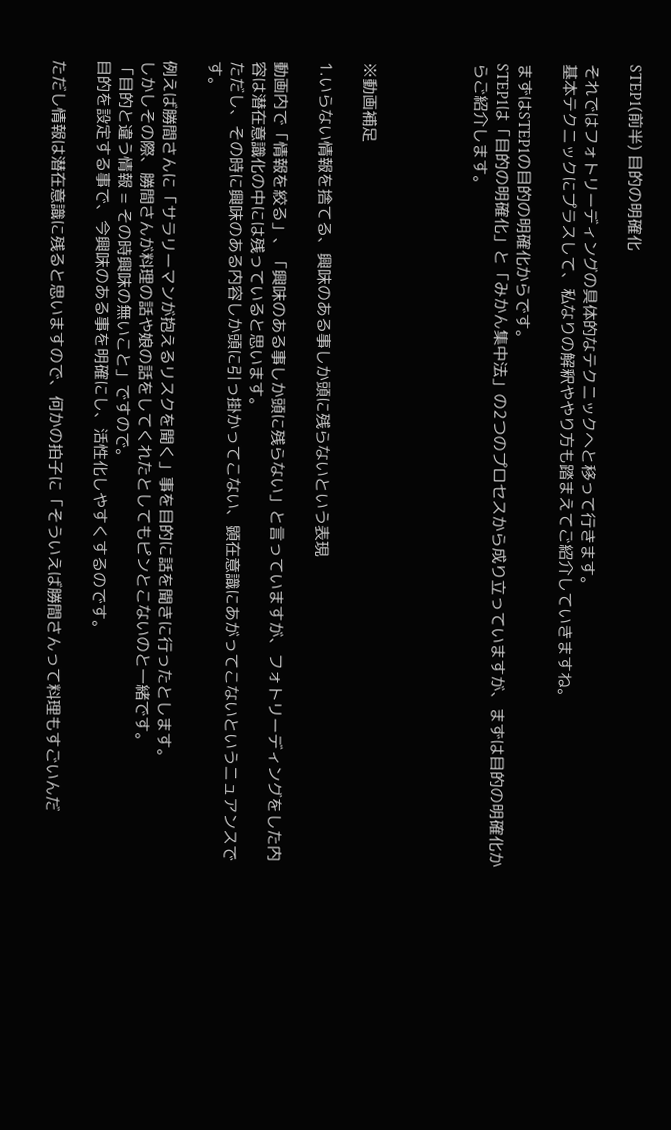STEP1(前半) 目的の明確化

それではフォトリーディングの具体的なテクニックへと移って行きます。
基本テクニックにプラスして、私なりの解釈ややり方も踏まえてご紹介していきますね。

まずはSTEP1の目的の明確化からです。
STEP1は「目的の明確化」と「みかん集中法」の2つのプロセスから成り立っていますが、まずは目的の明確化からご紹介します。




※動画補足

1.いらない情報を捨てる、興味のある事しか頭に残らないという表現

動画内で「情報を絞る」、「興味のある事しか頭に残らない」と言っていますが、フォトリーディングをした内容は潜在意識化の中には残っていると思います。
ただし、その時に興味のある内容しか頭に引っ掛かってこない、顕在意識にあがってこないというニュアンスです。

例えば勝間さんに「サラリーマンが抱えるリスクを聞く」事を目的に話を聞きに行ったとします。
しかしその際、勝間さんが料理の話や娘の話をしてくれたとしてもピンとこないのと一緒です。
「目的と違う情報 = その時興味の無いこと」ですので。
目的を設定する事で、今興味のある事を明確にし、活性化しやすくするのです。

ただし情報は潜在意識に残ると思いますので、何かの拍子に「そういえば勝間さんって料理もすごいんだ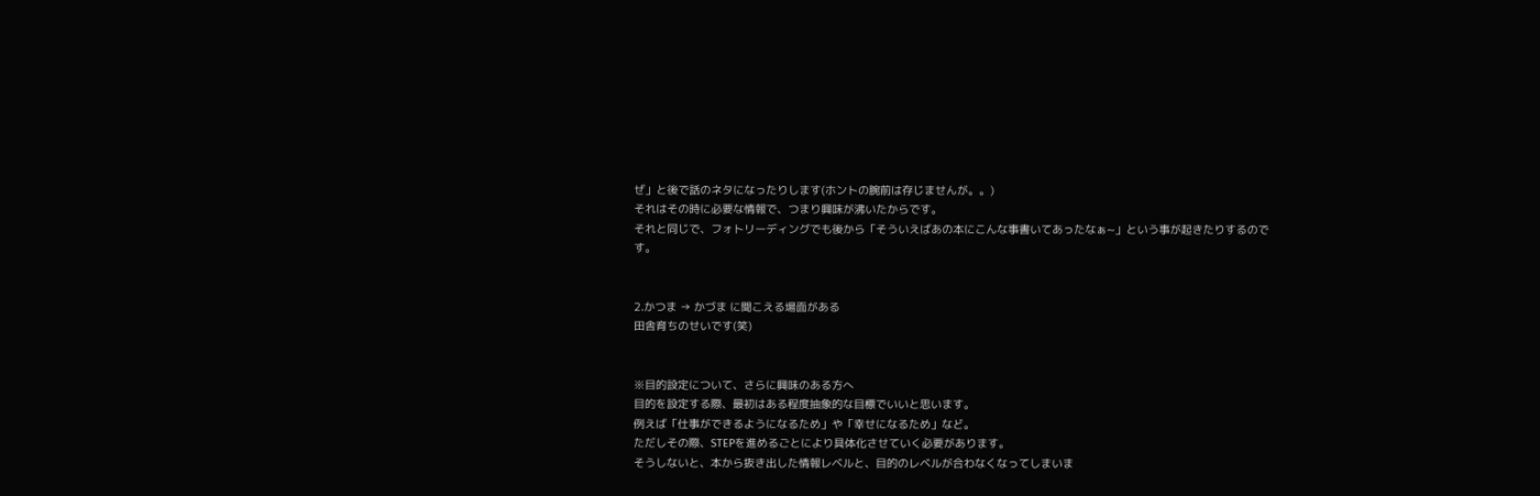ぜ」と後で話のネタになったりします(ホントの腕前は存じませんが。。)
それはその時に必要な情報で、つまり興味が沸いたからです。
それと同じで、フォトリーディングでも後から「そういえばあの本にこんな事書いてあったなぁ~」という事が起きたりするのです。


2.かつま → かづま に聞こえる場面がある
田舎育ちのせいです(笑)


※目的設定について、さらに興味のある方へ
目的を設定する際、最初はある程度抽象的な目標でいいと思います。
例えば「仕事ができるようになるため」や「幸せになるため」など。
ただしその際、STEPを進めるごとにより具体化させていく必要があります。
そうしないと、本から抜き出した情報レベルと、目的のレベルが合わなくなってしまいま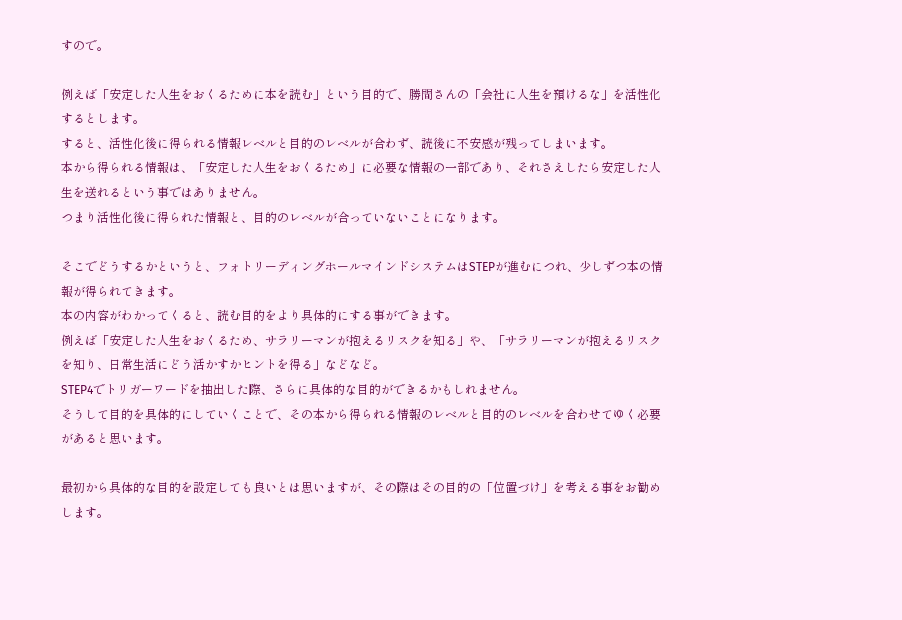すので。

例えば「安定した人生をおくるために本を読む」という目的で、勝間さんの「会社に人生を預けるな」を活性化するとします。
すると、活性化後に得られる情報レベルと目的のレベルが合わず、読後に不安感が残ってしまいます。
本から得られる情報は、「安定した人生をおくるため」に必要な情報の一部であり、それさえしたら安定した人生を送れるという事ではありません。
つまり活性化後に得られた情報と、目的のレベルが合っていないことになります。

そこでどうするかというと、フォトリーディングホールマインドシステムはSTEPが進むにつれ、少しずつ本の情報が得られてきます。
本の内容がわかってくると、読む目的をより具体的にする事ができます。
例えば「安定した人生をおくるため、サラリーマンが抱えるリスクを知る」や、「サラリーマンが抱えるリスクを知り、日常生活にどう活かすかヒントを得る」などなど。
STEP4でトリガーワードを抽出した際、さらに具体的な目的ができるかもしれません。
そうして目的を具体的にしていくことで、その本から得られる情報のレベルと目的のレベルを合わせてゆく必要があると思います。

最初から具体的な目的を設定しても良いとは思いますが、その際はその目的の「位置づけ」を考える事をお勧めします。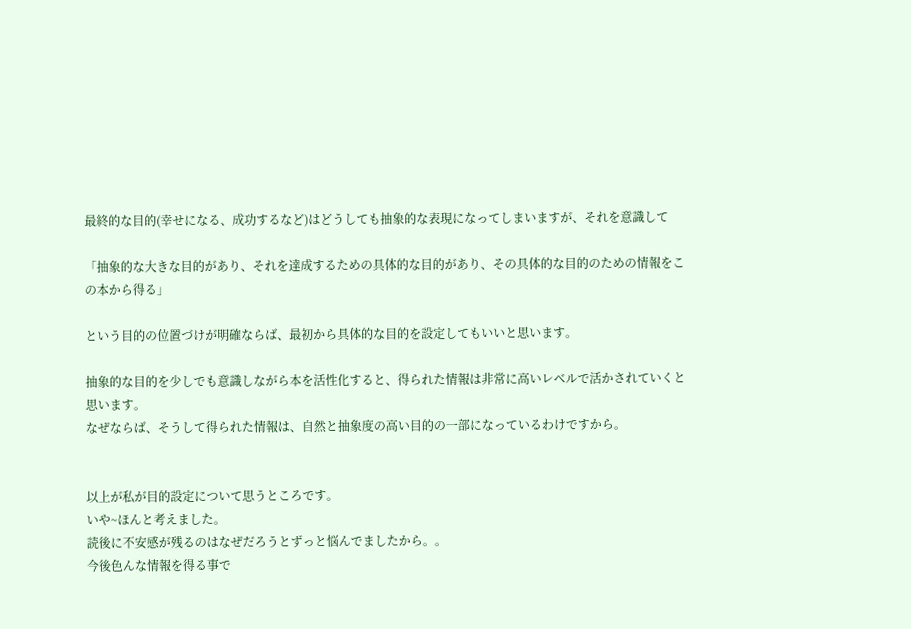最終的な目的(幸せになる、成功するなど)はどうしても抽象的な表現になってしまいますが、それを意識して

「抽象的な大きな目的があり、それを達成するための具体的な目的があり、その具体的な目的のための情報をこの本から得る」

という目的の位置づけが明確ならば、最初から具体的な目的を設定してもいいと思います。

抽象的な目的を少しでも意識しながら本を活性化すると、得られた情報は非常に高いレベルで活かされていくと思います。
なぜならば、そうして得られた情報は、自然と抽象度の高い目的の一部になっているわけですから。


以上が私が目的設定について思うところです。
いや~ほんと考えました。
読後に不安感が残るのはなぜだろうとずっと悩んでましたから。。
今後色んな情報を得る事で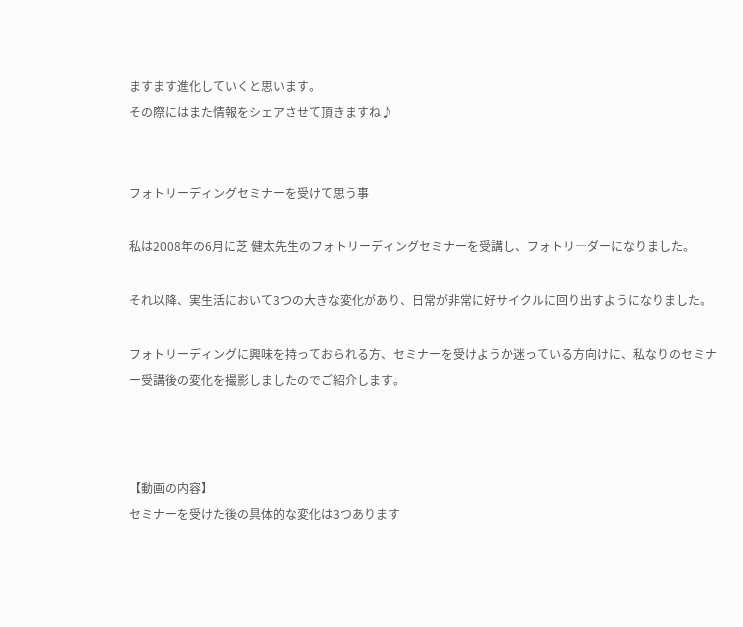ますます進化していくと思います。
その際にはまた情報をシェアさせて頂きますね♪


フォトリーディングセミナーを受けて思う事

私は2008年の6月に芝 健太先生のフォトリーディングセミナーを受講し、フォトリ―ダーになりました。

それ以降、実生活において3つの大きな変化があり、日常が非常に好サイクルに回り出すようになりました。

フォトリーディングに興味を持っておられる方、セミナーを受けようか迷っている方向けに、私なりのセミナー受講後の変化を撮影しましたのでご紹介します。



【動画の内容】
セミナーを受けた後の具体的な変化は3つあります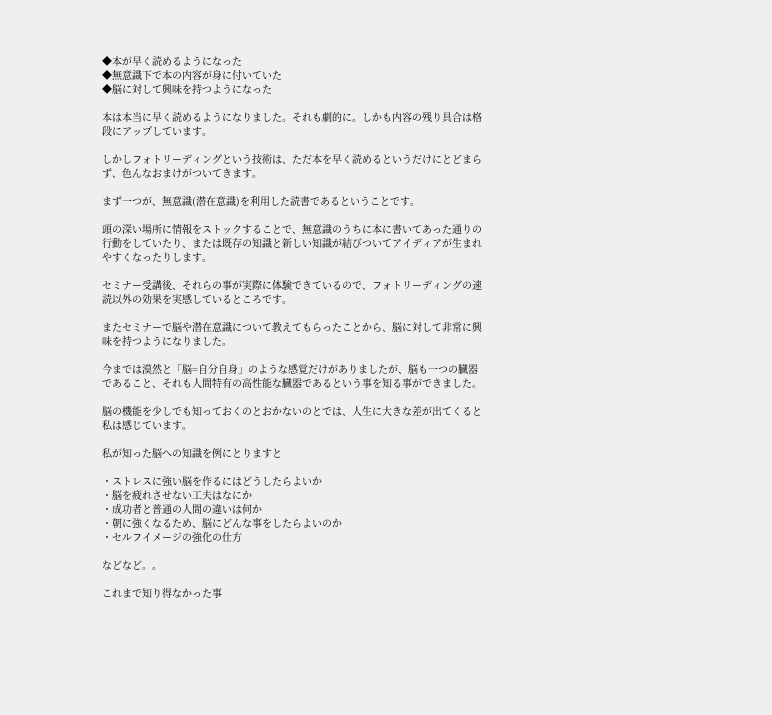◆本が早く読めるようになった
◆無意識下で本の内容が身に付いていた
◆脳に対して興味を持つようになった

本は本当に早く読めるようになりました。それも劇的に。しかも内容の残り具合は格段にアップしています。

しかしフォトリーディングという技術は、ただ本を早く読めるというだけにとどまらず、色んなおまけがついてきます。

まず一つが、無意識(潜在意識)を利用した読書であるということです。

頭の深い場所に情報をストックすることで、無意識のうちに本に書いてあった通りの行動をしていたり、または既存の知識と新しい知識が結びついてアイディアが生まれやすくなったりします。

セミナー受講後、それらの事が実際に体験できているので、フォトリーディングの速読以外の効果を実感しているところです。

またセミナーで脳や潜在意識について教えてもらったことから、脳に対して非常に興味を持つようになりました。

今までは漠然と「脳=自分自身」のような感覚だけがありましたが、脳も一つの臓器であること、それも人間特有の高性能な臓器であるという事を知る事ができました。

脳の機能を少しでも知っておくのとおかないのとでは、人生に大きな差が出てくると私は感じています。

私が知った脳への知識を例にとりますと

・ストレスに強い脳を作るにはどうしたらよいか
・脳を疲れさせない工夫はなにか
・成功者と普通の人間の違いは何か
・朝に強くなるため、脳にどんな事をしたらよいのか
・セルフイメージの強化の仕方

などなど。。

これまで知り得なかった事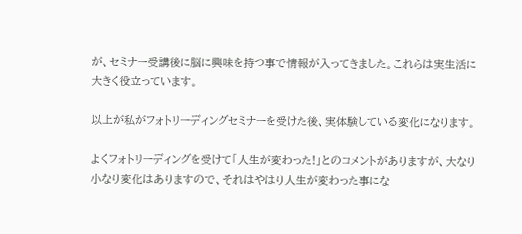が、セミナー受講後に脳に興味を持つ事で情報が入ってきました。これらは実生活に大きく役立っています。

以上が私がフォトリーディングセミナーを受けた後、実体験している変化になります。

よくフォトリーディングを受けて「人生が変わった!」とのコメントがありますが、大なり小なり変化はありますので、それはやはり人生が変わった事にな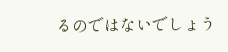るのではないでしょう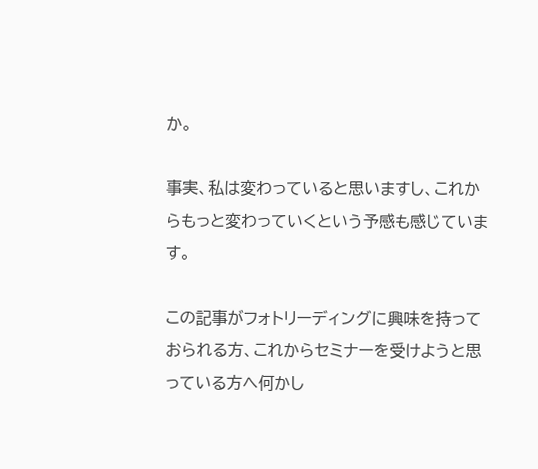か。

事実、私は変わっていると思いますし、これからもっと変わっていくという予感も感じています。

この記事がフォトリーディングに興味を持っておられる方、これからセミナーを受けようと思っている方へ何かし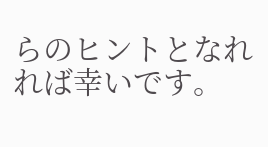らのヒントとなれれば幸いです。